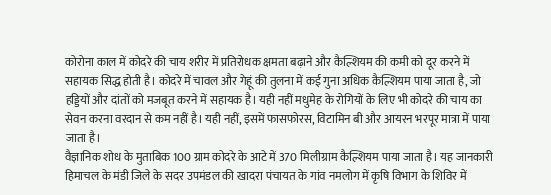कोरोना काल में कोदरे की चाय शरीर में प्रतिरोधक क्षमता बढ़ाने और कैल्शियम की कमी को दूर करने में सहायक सिद्ध होती है। कोदरे में चावल और गेहूं की तुलना में कई गुना अधिक कैल्शियम पाया जाता है, जो हड्डियों और दांतों को मजबूत करने में सहायक है। यही नहीं मधुमेह के रोगियों के लिए भी कोदरे की चाय का सेवन करना वरदान से कम नहीं है। यही नहीं, इसमें फासफोरस, विटामिन बी और आयरन भरपूर मात्रा में पाया जाता है।
वैज्ञानिक शोध के मुताबिक 100 ग्राम कोदरे के आटे में 370 मिलीग्राम कैल्शियम पाया जाता है। यह जानकारी हिमाचल के मंडी जिले के सदर उपमंडल की खादरा पंचायत के गांव नमलोग में कृषि विभाग के शिविर में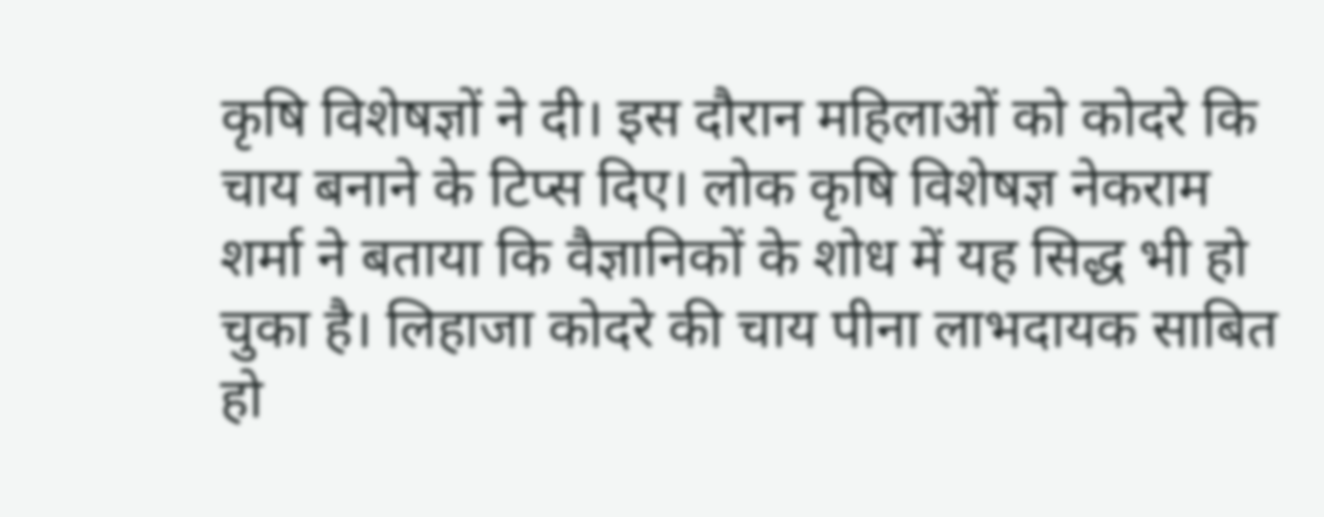कृषि विशेषज्ञों ने दी। इस दौरान महिलाओं को कोदरे कि चाय बनाने के टिप्स दिए। लोक कृषि विशेषज्ञ नेकराम शर्मा ने बताया कि वैज्ञानिकों के शोध में यह सिद्ध भी हो चुका है। लिहाजा कोदरे की चाय पीना लाभदायक साबित हो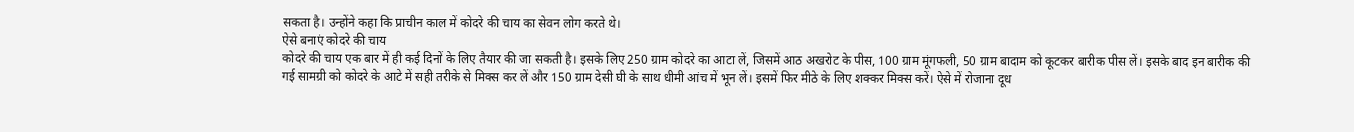सकता है। उन्होंने कहा कि प्राचीन काल में कोदरे की चाय का सेवन लोग करते थे।
ऐसे बनाएं कोदरे की चाय
कोदरे की चाय एक बार में ही कई दिनों के लिए तैयार की जा सकती है। इसके लिए 250 ग्राम कोदरे का आटा लें, जिसमें आठ अखरोट के पीस, 100 ग्राम मूंगफली, 50 ग्राम बादाम को कूटकर बारीक पीस लें। इसके बाद इन बारीक की गई सामग्री को कोदरे के आटे में सही तरीके से मिक्स कर लें और 150 ग्राम देसी घी के साथ धीमी आंच में भून लें। इसमें फिर मीठे के लिए शक्कर मिक्स करें। ऐसे में रोजाना दूध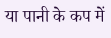या पानी के कप में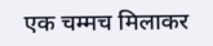एक चम्मच मिलाकर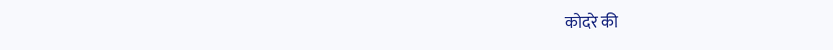कोदरे की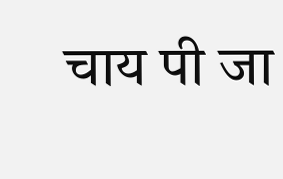चाय पी जा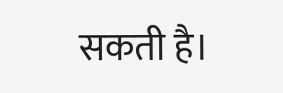सकती है।